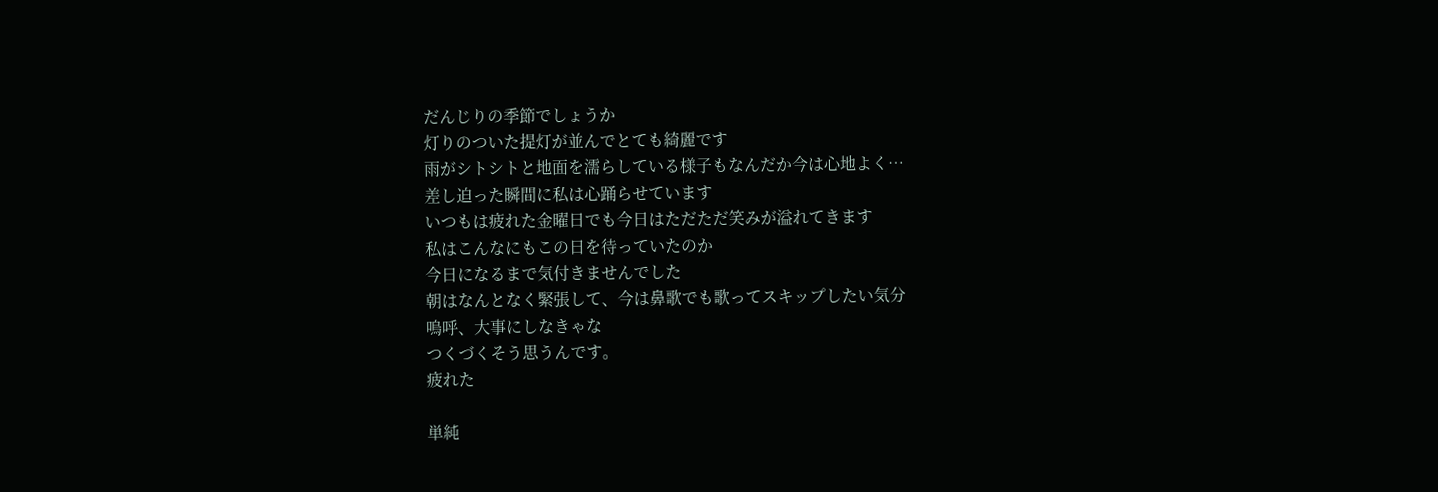だんじりの季節でしょうか
灯りのついた提灯が並んでとても綺麗です
雨がシトシトと地面を濡らしている様子もなんだか今は心地よく…
差し迫った瞬間に私は心踊らせています
いつもは疲れた金曜日でも今日はただただ笑みが溢れてきます
私はこんなにもこの日を待っていたのか
今日になるまで気付きませんでした
朝はなんとなく緊張して、今は鼻歌でも歌ってスキップしたい気分
嗚呼、大事にしなきゃな
つくづくそう思うんです。
疲れた

単純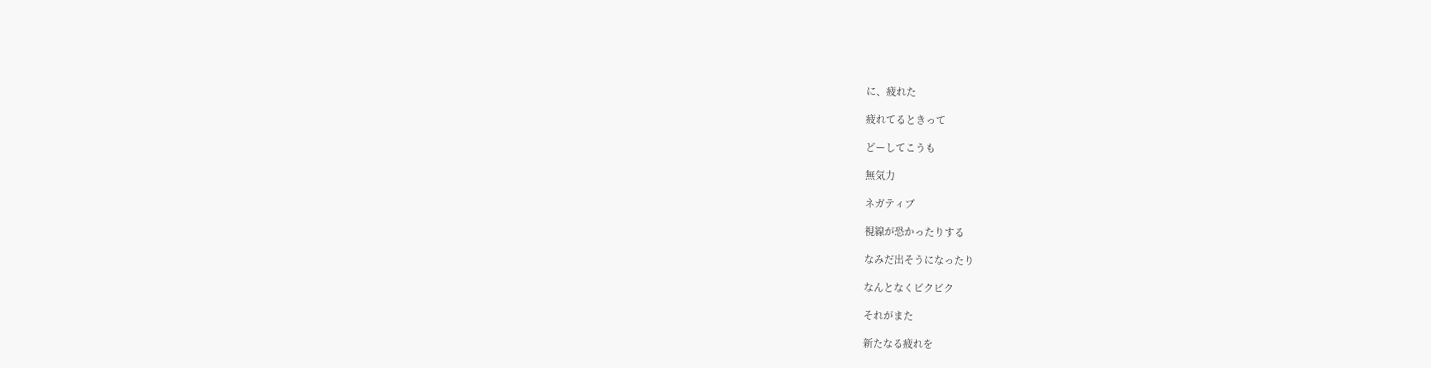に、疲れた

疲れてるときって

どーしてこうも

無気力

ネガティブ

視線が恐かったりする

なみだ出そうになったり

なんとなくビクビク

それがまた

新たなる疲れを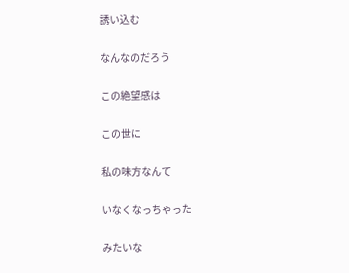誘い込む

なんなのだろう

この絶望感は

この世に

私の味方なんて

いなくなっちゃった

みたいな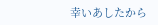幸いあしたから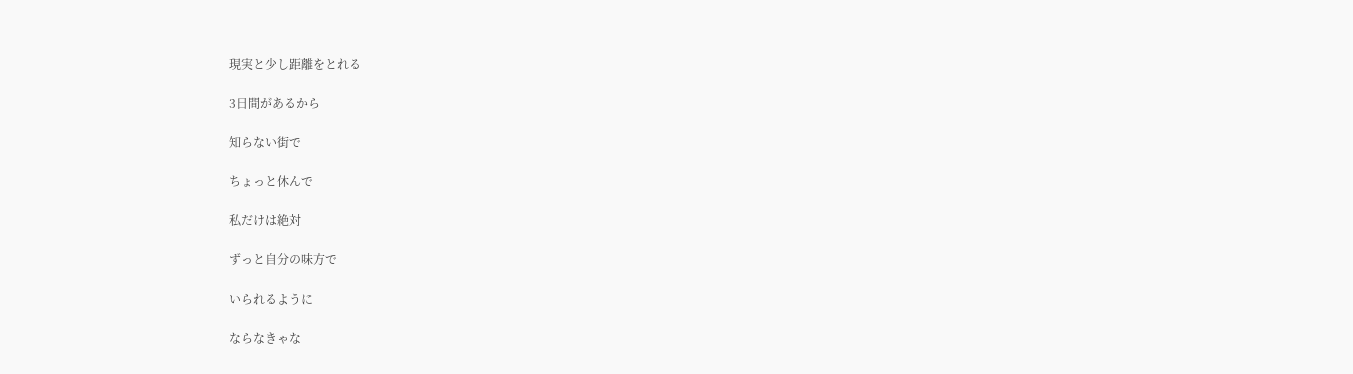現実と少し距離をとれる

3日間があるから

知らない街で

ちょっと休んで

私だけは絶対

ずっと自分の味方で

いられるように

ならなきゃな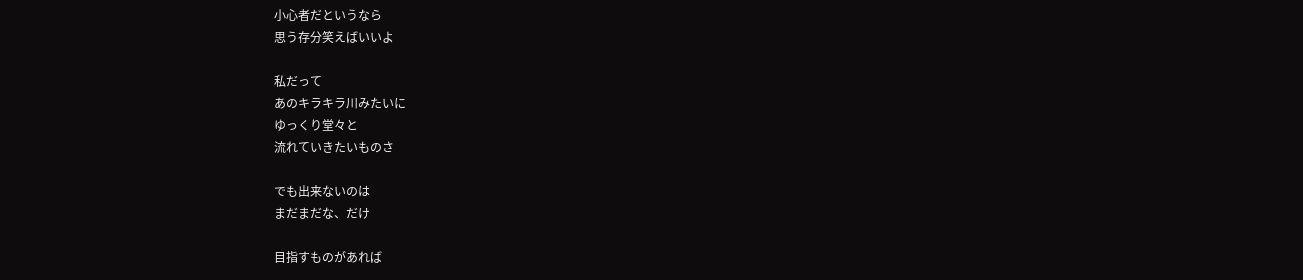小心者だというなら
思う存分笑えばいいよ

私だって
あのキラキラ川みたいに
ゆっくり堂々と
流れていきたいものさ

でも出来ないのは
まだまだな、だけ

目指すものがあれば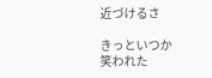近づけるさ

きっといつか
笑われた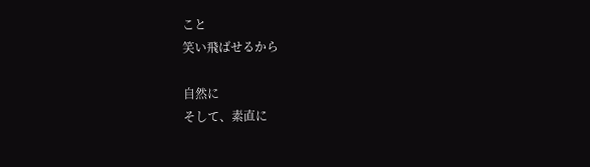こと
笑い飛ばせるから

自然に
そして、素直に